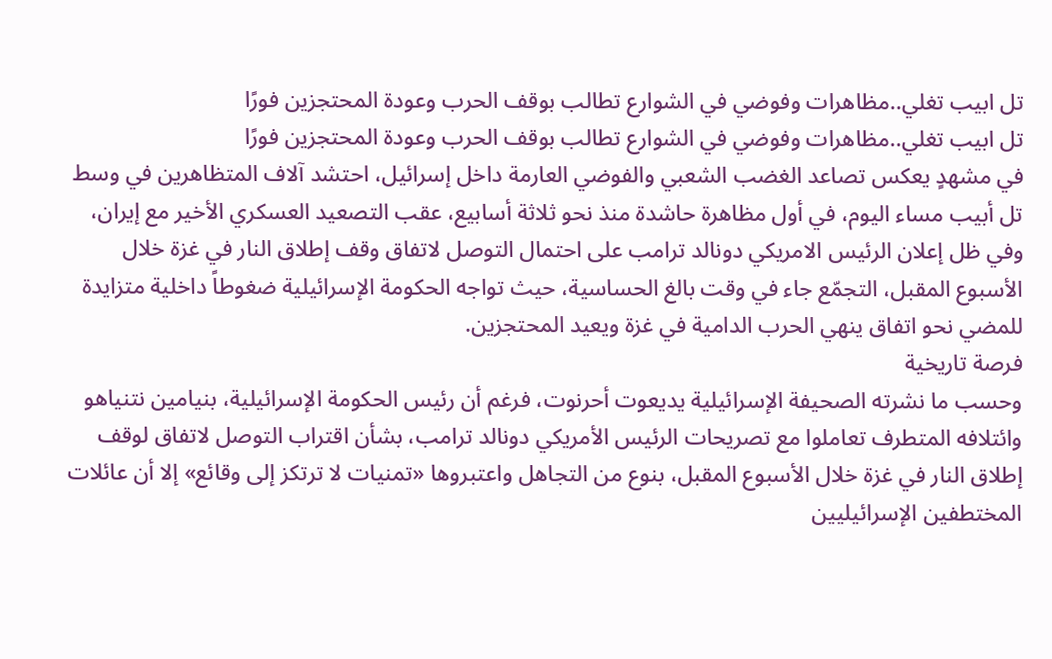تل ابيب تغلي..مظاهرات وفوضي في الشوارع تطالب بوقف الحرب وعودة المحتجزين فورًا
تل ابيب تغلي..مظاهرات وفوضي في الشوارع تطالب بوقف الحرب وعودة المحتجزين فورًا
في مشهدٍ يعكس تصاعد الغضب الشعبي والفوضي العارمة داخل إسرائيل، احتشد آلاف المتظاهرين في وسط تل أبيب مساء اليوم، في أول مظاهرة حاشدة منذ نحو ثلاثة أسابيع، عقب التصعيد العسكري الأخير مع إيران، وفي ظل إعلان الرئيس الامريكي دونالد ترامب على احتمال التوصل لاتفاق وقف إطلاق النار في غزة خلال الأسبوع المقبل، التجمّع جاء في وقت بالغ الحساسية، حيث تواجه الحكومة الإسرائيلية ضغوطاً داخلية متزايدة للمضي نحو اتفاق ينهي الحرب الدامية في غزة ويعيد المحتجزين.
فرصة تاريخية
وحسب ما نشرته الصحيفة الإسرائيلية يديعوت أحرنوت، فرغم أن رئيس الحكومة الإسرائيلية، بنيامين نتنياهو وائتلافه المتطرف تعاملوا مع تصريحات الرئيس الأمريكي دونالد ترامب، بشأن اقتراب التوصل لاتفاق لوقف إطلاق النار في غزة خلال الأسبوع المقبل، بنوع من التجاهل واعتبروها «تمنيات لا ترتكز إلى وقائع» إلا أن عائلات المختطفين الإسرائيليين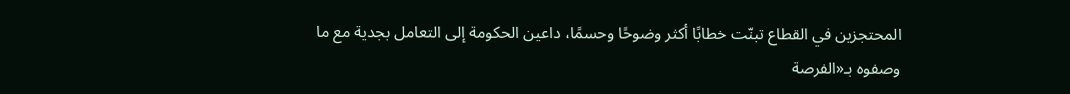المحتجزين في القطاع تبنّت خطابًا أكثر وضوحًا وحسمًا، داعين الحكومة إلى التعامل بجدية مع ما وصفوه بـ«الفرصة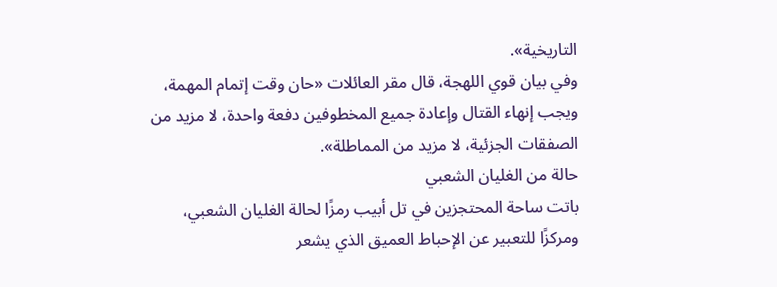التاريخية».
وفي بيان قوي اللهجة، قال مقر العائلات «حان وقت إتمام المهمة، ويجب إنهاء القتال وإعادة جميع المخطوفين دفعة واحدة، لا مزيد من الصفقات الجزئية، لا مزيد من المماطلة».
حالة من الغليان الشعبي
باتت ساحة المحتجزين في تل أبيب رمزًا لحالة الغليان الشعبي، ومركزًا للتعبير عن الإحباط العميق الذي يشعر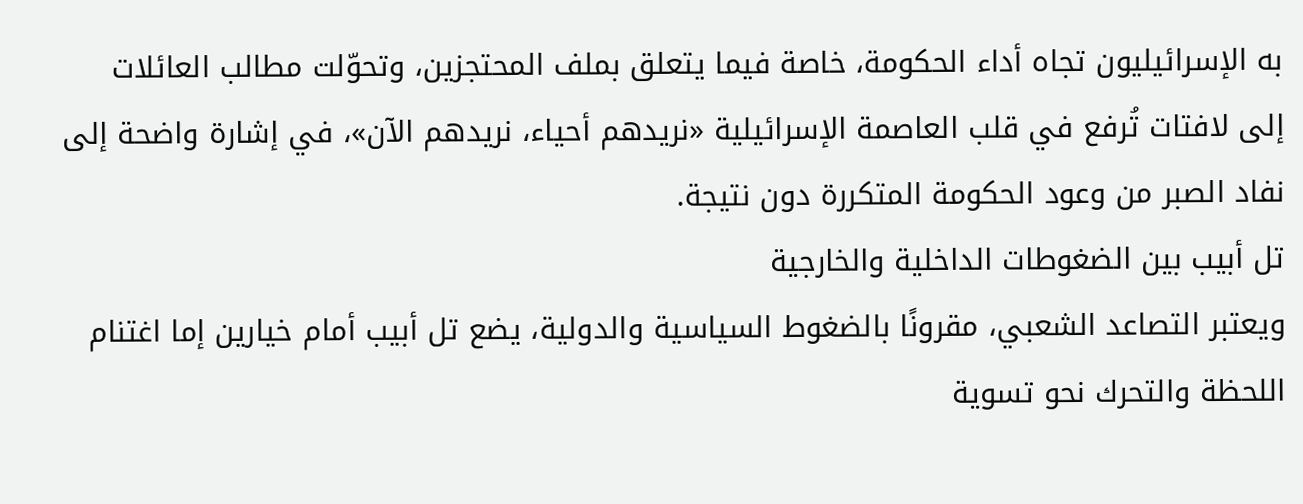به الإسرائيليون تجاه أداء الحكومة، خاصة فيما يتعلق بملف المحتجزين، وتحوّلت مطالب العائلات إلى لافتات تُرفع في قلب العاصمة الإسرائيلية «نريدهم أحياء، نريدهم الآن»، في إشارة واضحة إلى نفاد الصبر من وعود الحكومة المتكررة دون نتيجة.
تل أبيب بين الضغوطات الداخلية والخارجية
ويعتبر التصاعد الشعبي، مقرونًا بالضغوط السياسية والدولية، يضع تل أبيب أمام خيارين إما اغتنام اللحظة والتحرك نحو تسوية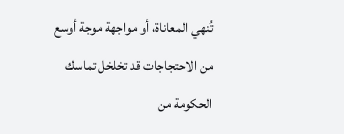تُنهي المعاناة، أو مواجهة موجة أوسع من الاحتجاجات قد تخلخل تماسك الحكومة من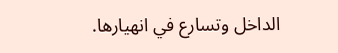الداخل وتسارع في انهيارها.